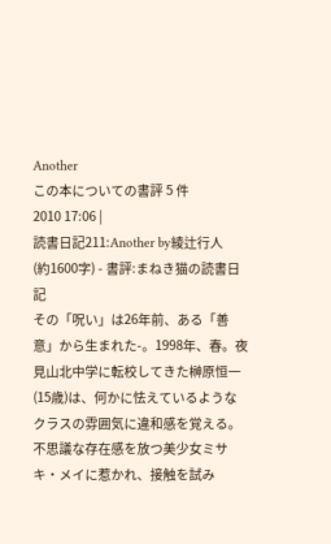Another
この本についての書評 5 件
2010 17:06 |
読書日記211:Another by綾辻行人
(約1600字) - 書評:まねき猫の読書日記
その「呪い」は26年前、ある「善意」から生まれた-。1998年、春。夜見山北中学に転校してきた榊原恒一(15歳)は、何かに怯えているようなクラスの雰囲気に違和感を覚える。不思議な存在感を放つ美少女ミサキ・メイに惹かれ、接触を試み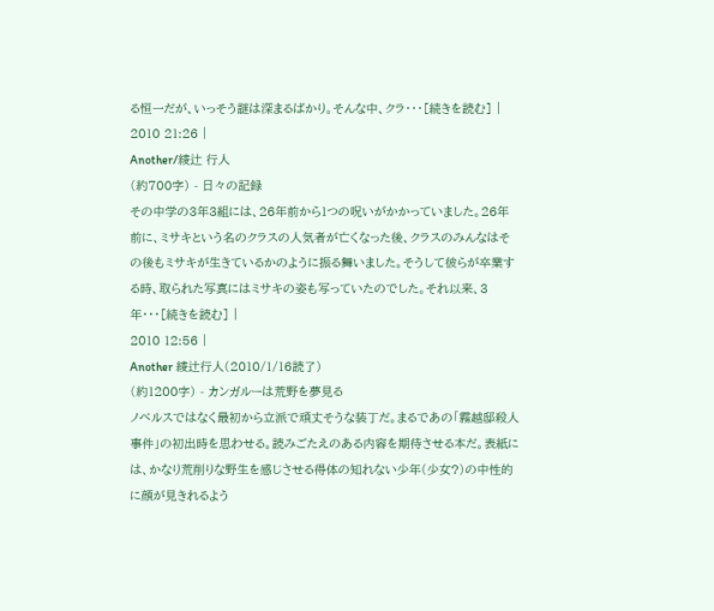る恒一だが、いっそう謎は深まるばかり。そんな中、クラ・・・[続きを読む] |
2010 21:26 |
Another/綾辻 行人
(約700字) - 日々の記録
その中学の3年3組には、26年前から1つの呪いがかかっていました。26年前に、ミサキという名のクラスの人気者が亡くなった後、クラスのみんなはその後もミサキが生きているかのように振る舞いました。そうして彼らが卒業する時、取られた写真にはミサキの姿も写っていたのでした。それ以来、3年・・・[続きを読む] |
2010 12:56 |
Another 綾辻行人(2010/1/16読了)
(約1200字) - カンガルーは荒野を夢見る
ノベルスではなく最初から立派で頑丈そうな装丁だ。まるであの「霧越邸殺人事件」の初出時を思わせる。読みごたえのある内容を期待させる本だ。表紙には、かなり荒削りな野生を感じさせる得体の知れない少年(少女?)の中性的に顔が見きれるよう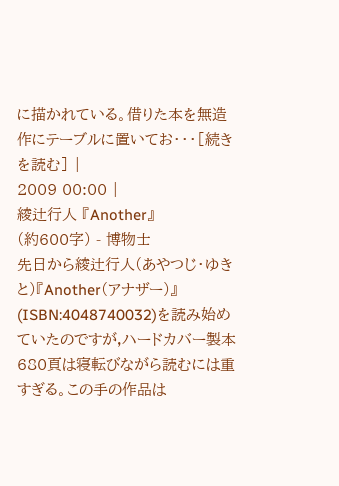に描かれている。借りた本を無造作にテーブルに置いてお・・・[続きを読む] |
2009 00:00 |
綾辻行人 『Another』
(約600字) - 博物士
先日から綾辻行人(あやつじ・ゆきと)『Another(アナザー)』(ISBN:4048740032)を読み始めていたのですが,ハードカバー製本680頁は寝転びながら読むには重すぎる。この手の作品は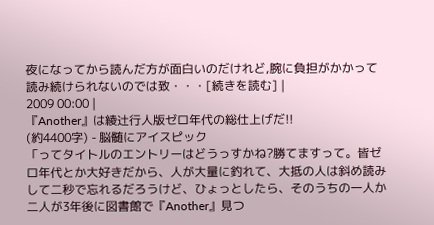夜になってから読んだ方が面白いのだけれど,腕に負担がかかって読み続けられないのでは致・・・[続きを読む] |
2009 00:00 |
『Another』は綾辻行人版ゼロ年代の総仕上げだ!!
(約4400字) - 脳髄にアイスピック
「ってタイトルのエントリーはどうっすかね?勝てますって。皆ゼロ年代とか大好きだから、人が大量に釣れて、大抵の人は斜め読みして二秒で忘れるだろうけど、ひょっとしたら、そのうちの一人か二人が3年後に図書館で『Another』見つ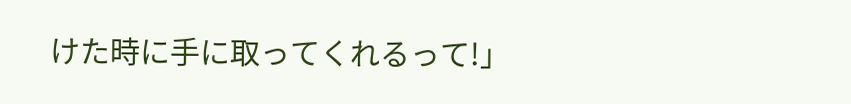けた時に手に取ってくれるって!」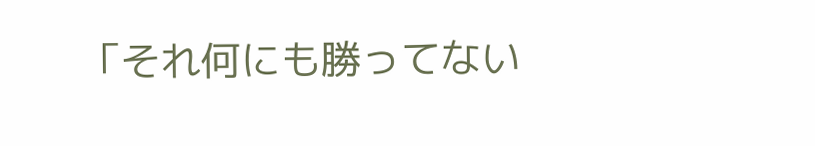「それ何にも勝ってない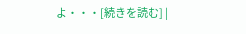よ・・・[続きを読む] |